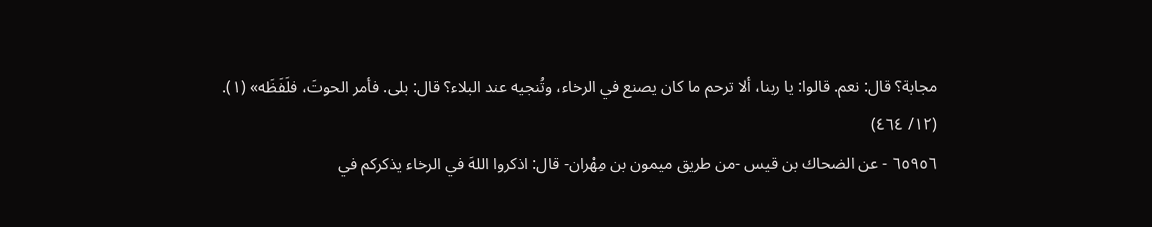مجابة؟ قال: نعم. قالوا: يا ربنا، ألا ترحم ما كان يصنع في الرخاء، وتُنجيه عند البلاء؟ قال: بلى. فأمر الحوتَ، فلَفَظَه» (١).
(١٢/ ٤٦٤)
٦٥٩٥٦ - عن الضحاك بن قيس -من طريق ميمون بن مِهْران- قال: اذكروا اللهَ في الرخاء يذكركم في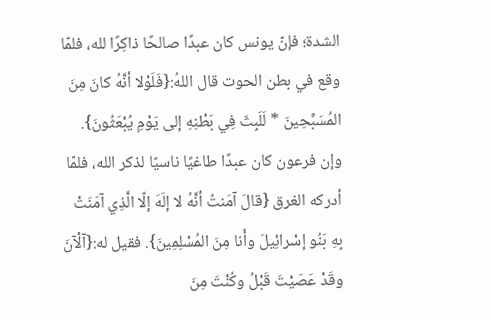الشدة؛ فإنّ يونس كان عبدًا صالحًا ذاكِرًا لله، فلمّا وقع في بطن الحوت قال اللهُ:{فَلَوْلا أنَّهُ كانَ مِنَ المُسَبِّحِينَ * لَلَبِثَ فِي بَطْنِهِ إلى يَوْمِ يُبْعَثُونَ}. وإن فرعون كان عبدًا طاغيًا ناسيًا لذكر الله، فلمّا أدركه الغرق {قالَ آمَنتُ أنَّهُ لا إلَهَ إلّا الَّذِي آمَنَتْ بِهِ بَنُو إسْرائِيلَ وأَنا مِنَ المُسْلِمِينَ}. فقيل له:{آلْآنَ وقَدْ عَصَيْتَ قَبْلُ وكُنْتَ مِنَ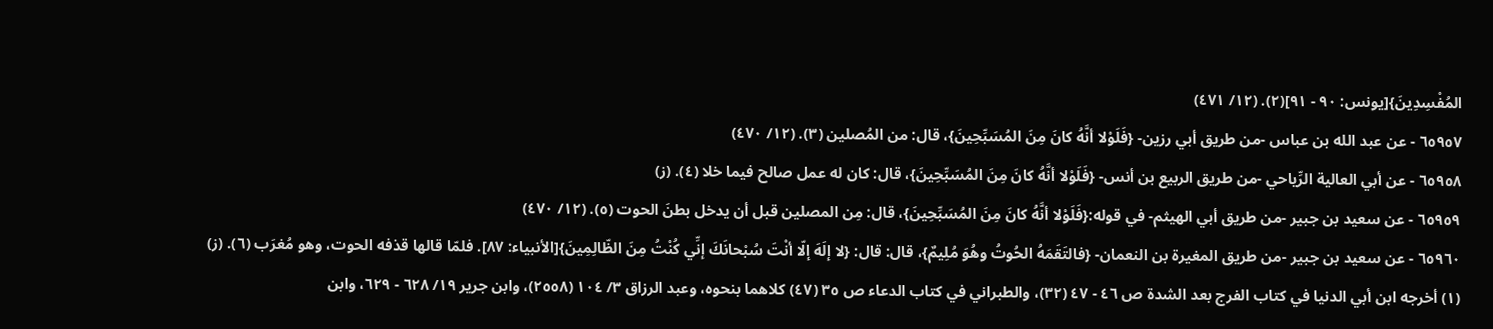المُفْسِدِينَ}[يونس: ٩٠ - ٩١](٢). (١٢/ ٤٧١)
٦٥٩٥٧ - عن عبد الله بن عباس -من طريق أبي رزين- {فَلَوْلا أنَّهُ كانَ مِنَ المُسَبِّحِينَ}، قال: من المُصلين (٣). (١٢/ ٤٧٠)
٦٥٩٥٨ - عن أبي العالية الرِّياحي -من طريق الربيع بن أنس- {فَلَوْلا أنَّهُ كانَ مِنَ المُسَبِّحِينَ}، قال: كان له عمل صالح فيما خلا (٤). (ز)
٦٥٩٥٩ - عن سعيد بن جبير -من طريق أبي الهيثم- في قوله:{فَلَوْلا أنَّهُ كانَ مِنَ المُسَبِّحِينَ}، قال: مِن المصلين قبل أن يدخل بطنَ الحوت (٥). (١٢/ ٤٧٠)
٦٥٩٦٠ - عن سعيد بن جبير -من طريق المغيرة بن النعمان- {فالتَقَمَهُ الحُوتُ وهُوَ مُلِيمٌ}، قال: قال: {لا إلَهَ إلّا أنْتَ سُبْحانَكَ إنِّي كُنْتُ مِنَ الظّالِمِينَ}[الأنبياء: ٨٧]. فلمّا قالها قذفه الحوت، وهو مُغرَب (٦). (ز)
(١) أخرجه ابن أبي الدنيا في كتاب الفرج بعد الشدة ص ٤٦ - ٤٧ (٣٢)، والطبراني في كتاب الدعاء ص ٣٥ (٤٧) كلاهما بنحوه، وعبد الرزاق ٣/ ١٠٤ (٢٥٥٨)، وابن جرير ١٩/ ٦٢٨ - ٦٢٩، وابن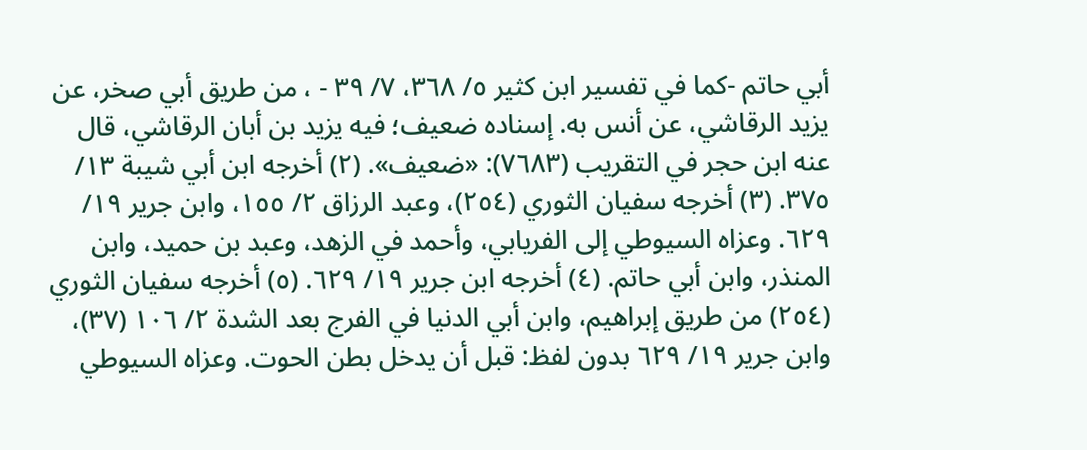أبي حاتم -كما في تفسير ابن كثير ٥/ ٣٦٨، ٧/ ٣٩ - ، من طريق أبي صخر، عن يزيد الرقاشي، عن أنس به. إسناده ضعيف؛ فيه يزيد بن أبان الرقاشي، قال عنه ابن حجر في التقريب (٧٦٨٣): «ضعيف». (٢) أخرجه ابن أبي شيبة ١٣/ ٣٧٥. (٣) أخرجه سفيان الثوري (٢٥٤)، وعبد الرزاق ٢/ ١٥٥، وابن جرير ١٩/ ٦٢٩. وعزاه السيوطي إلى الفريابي، وأحمد في الزهد، وعبد بن حميد، وابن المنذر، وابن أبي حاتم. (٤) أخرجه ابن جرير ١٩/ ٦٢٩. (٥) أخرجه سفيان الثوري (٢٥٤) من طريق إبراهيم، وابن أبي الدنيا في الفرج بعد الشدة ٢/ ١٠٦ (٣٧)، وابن جرير ١٩/ ٦٢٩ بدون لفظ: قبل أن يدخل بطن الحوت. وعزاه السيوطي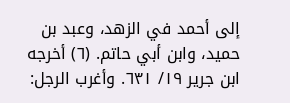إلى أحمد في الزهد، وعبد بن حميد، وابن أبي حاتم. (٦) أخرجه ابن جرير ١٩/ ٦٣١. وأغرب الرجل: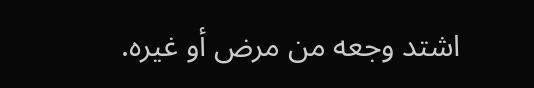اشتد وجعه من مرض أو غيره.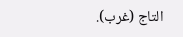التاج (غرب).